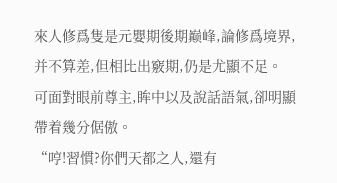來人修爲隻是元嬰期後期巅峰,論修爲境界,并不算差,但相比出竅期,仍是尤顯不足。
可面對眼前尊主,眸中以及說話語氣,卻明顯帶着幾分倨傲。
“哼!習慣?你們天都之人,還有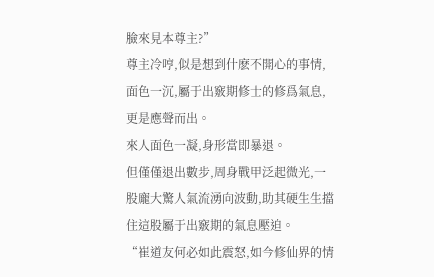臉來見本尊主?”
尊主冷哼,似是想到什麽不開心的事情,面色一沉,屬于出竅期修士的修爲氣息,更是應聲而出。
來人面色一凝,身形當即暴退。
但僅僅退出數步,周身戰甲泛起微光,一股龐大驚人氣流湧向波動,助其硬生生擋住這股屬于出竅期的氣息壓迫。
“崔道友何必如此震怒,如今修仙界的情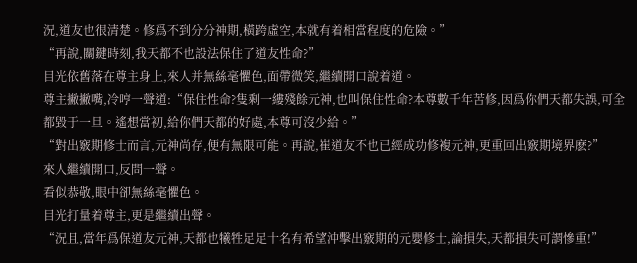況,道友也很清楚。修爲不到分分神期,橫跨虛空,本就有着相當程度的危險。”
“再說,關鍵時刻,我天都不也設法保住了道友性命?”
目光依舊落在尊主身上,來人并無絲毫懼色,面帶微笑,繼續開口說着道。
尊主撇撇嘴,冷哼一聲道:“保住性命?隻剩一縷殘餘元神,也叫保住性命?本尊數千年苦修,因爲你們天都失誤,可全都毀于一旦。遙想當初,給你們天都的好處,本尊可沒少給。”
“對出竅期修士而言,元神尚存,便有無限可能。再說,崔道友不也已經成功修複元神,更重回出竅期境界麽?”
來人繼續開口,反問一聲。
看似恭敬,眼中卻無絲毫懼色。
目光打量着尊主,更是繼續出聲。
“況且,當年爲保道友元神,天都也犧牲足足十名有希望沖擊出竅期的元嬰修士,論損失,天都損失可謂慘重!”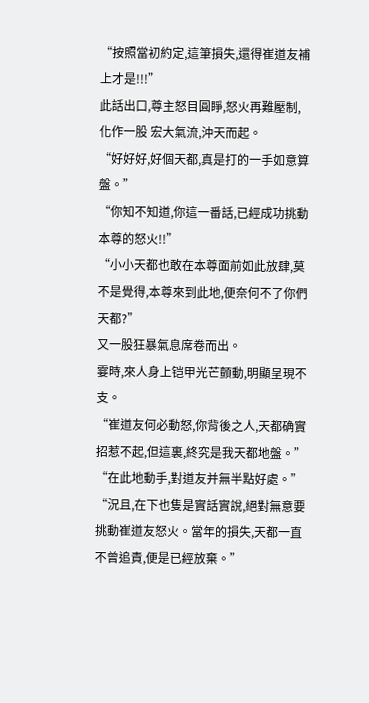“按照當初約定,這筆損失,還得崔道友補上才是!!!”
此話出口,尊主怒目圓睜,怒火再難壓制,化作一股 宏大氣流,沖天而起。
“好好好,好個天都,真是打的一手如意算盤。”
“你知不知道,你這一番話,已經成功挑動本尊的怒火!!”
“小小天都也敢在本尊面前如此放肆,莫不是覺得,本尊來到此地,便奈何不了你們天都?”
又一股狂暴氣息席卷而出。
霎時,來人身上铠甲光芒顫動,明顯呈現不支。
“崔道友何必動怒,你背後之人,天都确實招惹不起,但這裏,終究是我天都地盤。”
“在此地動手,對道友并無半點好處。”
“況且,在下也隻是實話實說,絕對無意要挑動崔道友怒火。當年的損失,天都一直不曾追責,便是已經放棄。”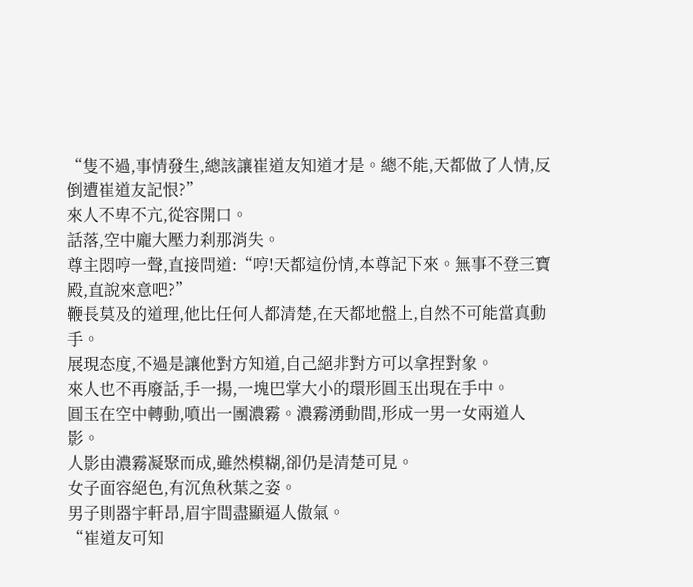“隻不過,事情發生,總該讓崔道友知道才是。總不能,天都做了人情,反倒遭崔道友記恨?”
來人不卑不亢,從容開口。
話落,空中龐大壓力刹那消失。
尊主悶哼一聲,直接問道:“哼!天都這份情,本尊記下來。無事不登三寶殿,直說來意吧?”
鞭長莫及的道理,他比任何人都清楚,在天都地盤上,自然不可能當真動手。
展現态度,不過是讓他對方知道,自己絕非對方可以拿捏對象。
來人也不再廢話,手一揚,一塊巴掌大小的環形圓玉出現在手中。
圓玉在空中轉動,噴出一團濃霧。濃霧湧動間,形成一男一女兩道人影。
人影由濃霧凝聚而成,雖然模糊,卻仍是清楚可見。
女子面容絕色,有沉魚秋葉之姿。
男子則器宇軒昂,眉宇間盡顯逼人傲氣。
“崔道友可知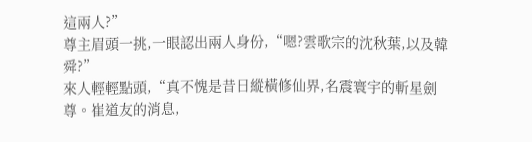這兩人?”
尊主眉頭一挑,一眼認出兩人身份,“嗯?雲歌宗的沈秋葉,以及韓舜?”
來人輕輕點頭,“真不愧是昔日縱橫修仙界,名震寰宇的斬星劍尊。崔道友的消息,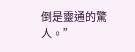倒是靈通的驚人。”